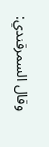وقال السمرقندي: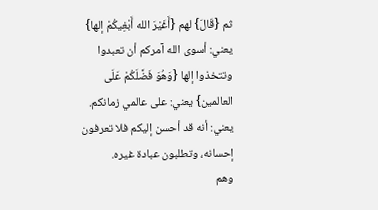ثم {قَالَ} لهم {أَغَيْرَ الله أَبْغِيكُمْ إلها} يعني: أسوى الله آمركم أن تعبدوا وتتخذوا إلها {وَهُوَ فَضَّلَكُمْ عَلَى العالمين} يعني: على عالمي زمانكم.
يعني: أنه قد أحسن إليكم فلا تعرفون إحسانه، وتطلبون عبادة غيره.
وهم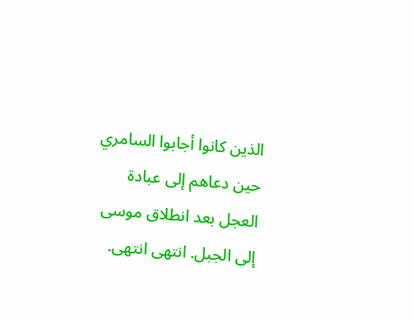الذين كانوا أجابوا السامري حين دعاهم إلى عبادة العجل بعد انطلاق موسى إلى الجبل. انتهى انتهى.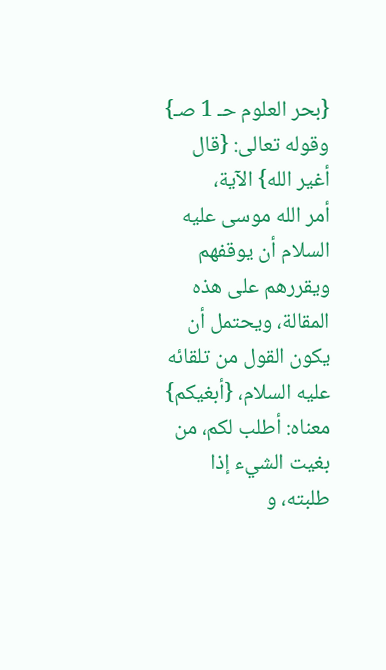{بحر العلوم حـ 1 صـ}
وقوله تعالى: {قال أغير الله} الآية،
أمر الله موسى عليه السلام أن يوقفهم ويقررهم على هذه المقالة، ويحتمل أن يكون القول من تلقائه عليه السلام، {أبغيكم} معناه: أطلب لكم، من بغيت الشيء إذا طلبته، و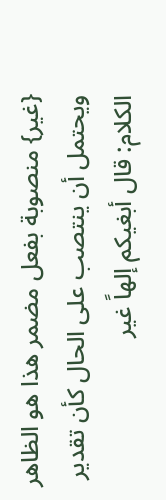{غير} منصوبة بفعل مضمر هذا هو الظاهر ويحتمل أن ينتصب على الحال كأن تقدير الكلام: قال أبغيكم إلهاً غير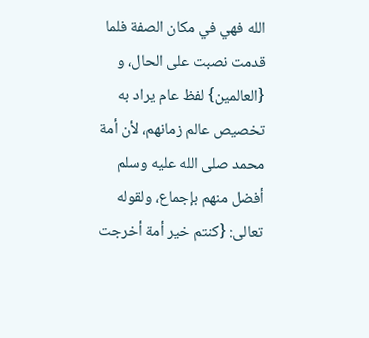الله فهي في مكان الصفة فلما قدمت نصبت على الحال، و {العالمين} لفظ عام يراد به تخصيص عالم زمانهم، لأن أمة محمد صلى الله عليه وسلم أفضل منهم بإجماع، ولقوله تعالى: {كنتم خير أمة أخرجت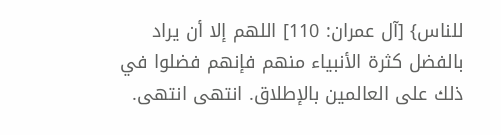للناس} [آل عمران: 110] اللهم إلا أن يراد بالفضل كثرة الأنبياء منهم فإنهم فضلوا في ذلك على العالمين بالإطلاق. انتهى انتهى.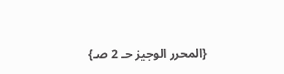{المحرر الوجيز حـ 2 صـ}